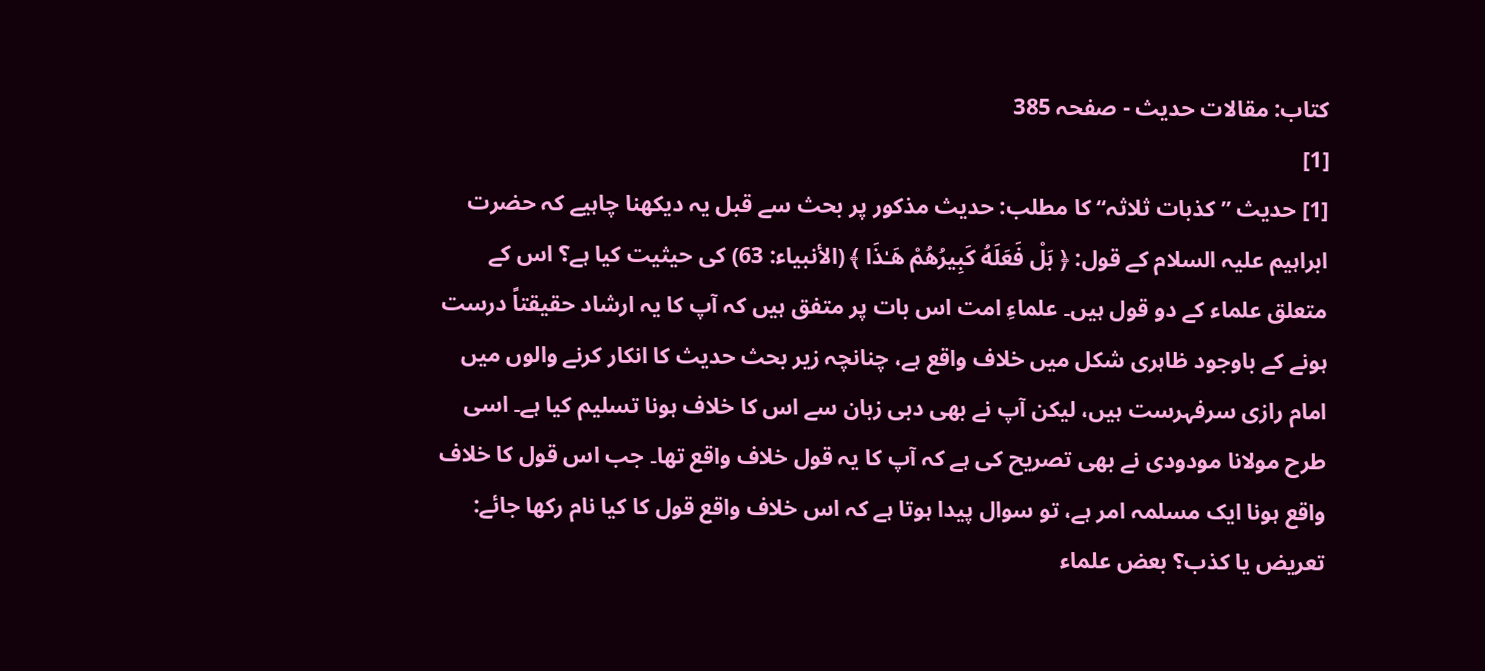کتاب: مقالات حدیث - صفحہ 385
[1]
[1] حدیث ’’کذبات ثلاثہ‘‘ کا مطلب: حدیث مذکور پر بحث سے قبل یہ دیکھنا چاہیے کہ حضرت ابراہیم علیہ السلام کے قول: ﴿ بَلْ فَعَلَهُ كَبِيرُهُمْ هَـٰذَا ﴾ (الأنبیاء: 63) کی حیثیت کیا ہے؟ اس کے متعلق علماء کے دو قول ہیں۔ علماءِ امت اس بات پر متفق ہیں کہ آپ کا یہ ارشاد حقیقتاً درست ہونے کے باوجود ظاہری شکل میں خلاف واقع ہے، چنانچہ زیر بحث حدیث کا انکار کرنے والوں میں امام رازی سرفہرست ہیں، لیکن آپ نے بھی دبی زبان سے اس کا خلاف ہونا تسلیم کیا ہے۔ اسی طرح مولانا مودودی نے بھی تصریح کی ہے کہ آپ کا یہ قول خلاف واقع تھا۔ جب اس قول کا خلاف واقع ہونا ایک مسلمہ امر ہے، تو سوال پیدا ہوتا ہے کہ اس خلاف واقع قول کا کیا نام رکھا جائے: تعریض یا کذب؟ بعض علماء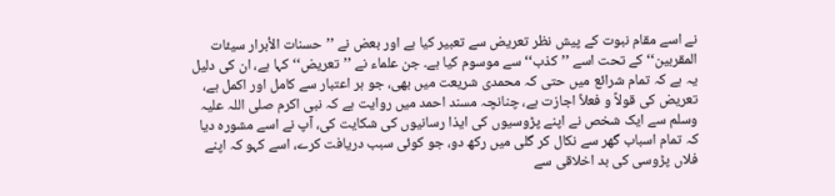نے اسے مقام نبوت کے پیش نظر تعریض سے تعبیر کیا ہے اور بعض نے ’’حسنات الأبرار سيئات المقربين‘‘ کے تحت اسے ’’کذب‘‘ سے موسوم کیا ہے۔ جن علماء نے ’’تعریض‘‘ کہا ہے، ان کی دلیل یہ ہے کہ تمام شرائع میں حتی کہ محمدی شریعت میں بھی، جو ہر اعتبار سے کامل اور اکمل ہے، تعریض کی قولاً و فعلاً اجازت ہے، چنانچہ مسند احمد میں روایت ہے کہ نبی اکرم صلی اللہ علیہ وسلم سے ایک شخص نے اپنے پڑوسیوں کی ایذا رسانیوں کی شکایت کی، آپ نے اسے مشورہ دیا کہ تمام اسباب گھر سے نکال کر گلی میں رکھ دو، جو کوئی سبب دریافت کرے، اسے کہو کہ اپنے فلاں پڑوسی کی بد اخلاقی سے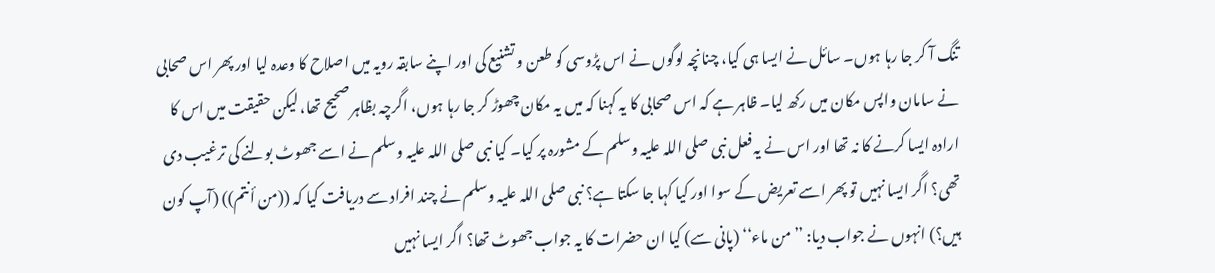تنگ آ کر جا رہا ہوں۔ سائل نے ایسا ہی کیا، چنانچہ لوگوں نے اس پڑوسی کو طعن و تشنیع کی اور اپنے سابقہ رویہ میں اصلاح کا وعدہ لیا اور پھر اس صحابی نے سامان واپس مکان میں رکھ لیا۔ ظاہر ہے کہ اس صحابی کا یہ کہنا کہ میں یہ مکان چھوڑ کر جا رہا ہوں، اگرچہ بظاہر صحیح تھا، لیکن حقیقت میں اس کا ارادہ ایسا کرنے کا نہ تھا اور اس نے یہ فعل نبی صلی اللہ علیہ وسلم کے مشورہ پر کیا۔ کیا نبی صلی اللہ علیہ وسلم نے اسے جھوٹ بولنے کی ترغیب دی تھی؟ اگر ایسا نہیں تو پھر اسے تعریض کے سوا اور کیا کہا جا سکتا ہے؟ نبی صلی اللہ علیہ وسلم نے چند افراد سے دریافت کیا کہ ((من أنتم)) (آپ کون ہیں؟) انہوں نے جواب دیا: ’’من ماء‘‘ (پانی سے) کیا ان حضرات کا یہ جواب جھوٹ تھا؟ اگر ایسا نہیں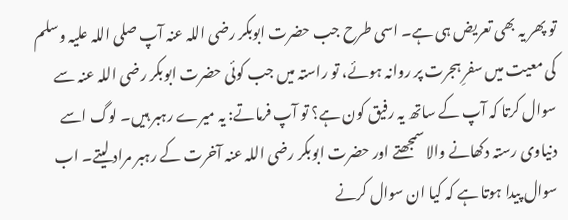تو پھر یہ بھی تعریض ہی ہے۔ اسی طرح جب حضرت ابوبکر رضی اللہ عنہ آپ صلی اللہ علیہ وسلم کی معیت میں سفرِ ہجرت پر روانہ ہوئے، تو راستہ میں جب کوئی حضرت ابوبکر رضی اللہ عنہ سے سوال کرتا کہ آپ کے ساتھ یہ رفیق کون ہے؟ تو آپ فرماتے: یہ میرے رہبر ہیں۔ لوگ اسے دنیاوی رستہ دکھانے والا سمجھتے اور حضرت ابوبکر رضی اللہ عنہ آخرت کے رہبر مراد لیتے۔ اب سوال پیدا ہوتا ہے کہ کیا ان سوال کرنے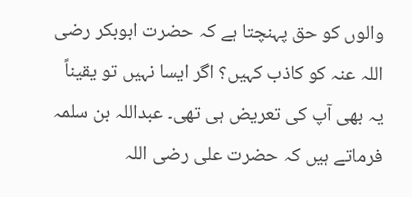والوں کو حق پہنچتا ہے کہ حضرت ابوبکر رضی اللہ عنہ کو کاذب کہیں؟ اگر ایسا نہیں تو یقیناً یہ بھی آپ کی تعریض ہی تھی۔ عبداللہ بن سلمہ فرماتے ہیں کہ حضرت علی رضی اللہ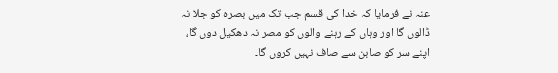عنہ نے فرمایا کہ خدا کی قسم جب تک میں بصرہ کو جلا نہ ڈالوں گا اور وہاں کے رہنے والوں کو مصر نہ دھکیل دوں گا، اپنے سر کو صابن سے صاف نہیں کروں گا۔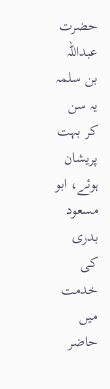حضرت عبداللہ بن سلمہ یہ سن کر بہت پریشان ہوئے، ابو مسعود بدری کی خدمت میں حاضر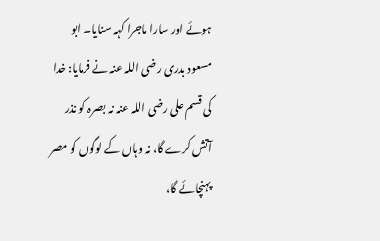ہوئے اور سارا ماجرا کہہ سنایا۔ ابو مسعود بدری رضی اللہ عنہ نے فرمایا: خدا کی قسم علی رضی اللہ عنہ نہ بصرہ کو نذر آتش کرے گا، نہ وہاں کے لوگوں کو مصر پہنچائے گا،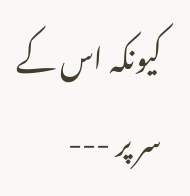کیونکہ اس کے سر پر ---